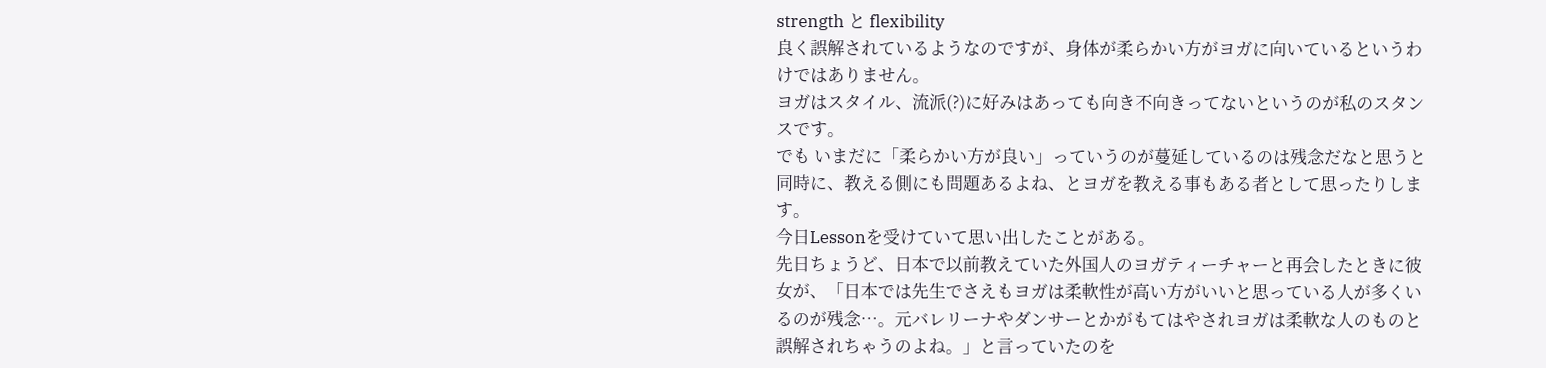strength と flexibility
良く誤解されているようなのですが、身体が柔らかい方がヨガに向いているというわけではありません。
ヨガはスタイル、流派(?)に好みはあっても向き不向きってないというのが私のスタンスです。
でも いまだに「柔らかい方が良い」っていうのが蔓延しているのは残念だなと思うと同時に、教える側にも問題あるよね、とヨガを教える事もある者として思ったりします。
今日Lessonを受けていて思い出したことがある。
先日ちょうど、日本で以前教えていた外国人のヨガティーチャーと再会したときに彼女が、「日本では先生でさえもヨガは柔軟性が高い方がいいと思っている人が多くいるのが残念…。元バレリーナやダンサーとかがもてはやされヨガは柔軟な人のものと誤解されちゃうのよね。」と言っていたのを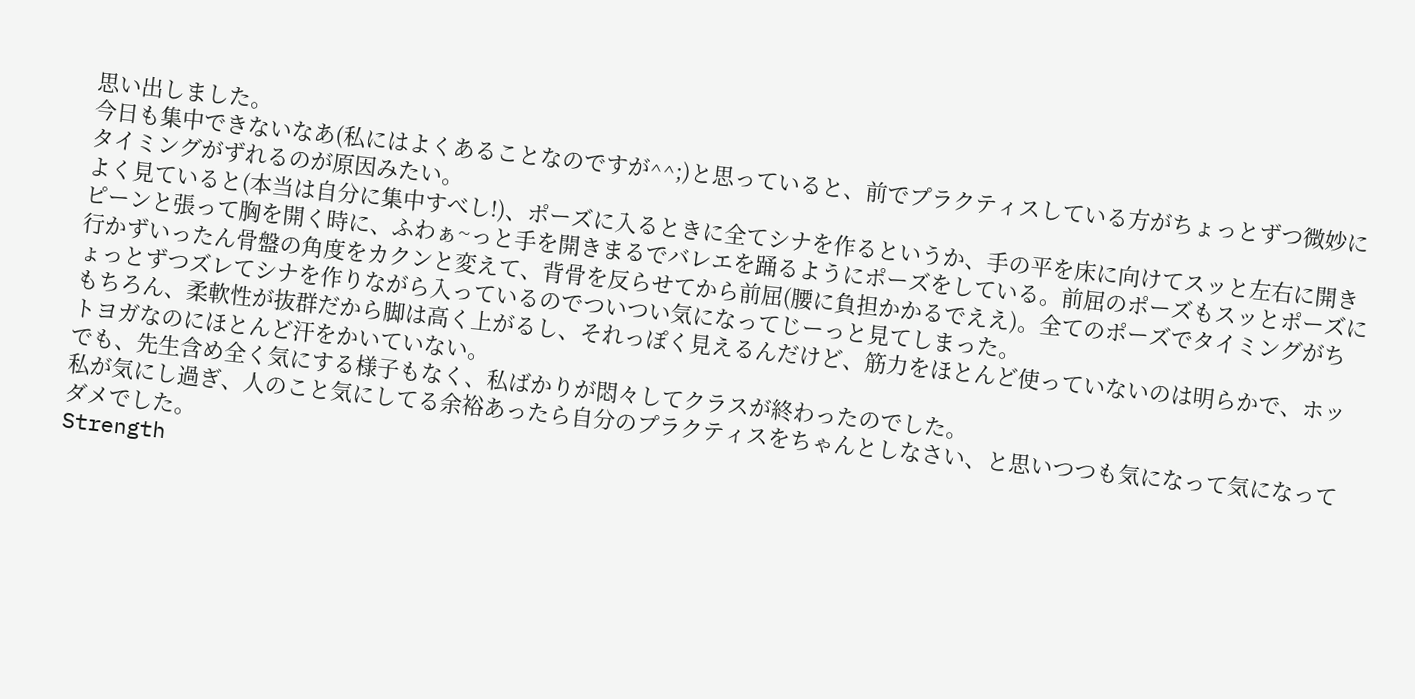思い出しました。
今日も集中できないなあ(私にはよくあることなのですが^^;)と思っていると、前でプラクティスしている方がちょっとずつ微妙にタイミングがずれるのが原因みたい。
よく見ていると(本当は自分に集中すべし!)、ポーズに入るときに全てシナを作るというか、手の平を床に向けてスッと左右に開きピーンと張って胸を開く時に、ふわぁ~っと手を開きまるでバレエを踊るようにポーズをしている。前屈のポーズもスッとポーズに行かずいったん骨盤の角度をカクンと変えて、背骨を反らせてから前屈(腰に負担かかるでええ)。全てのポーズでタイミングがちょっとずつズレてシナを作りながら入っているのでついつい気になってじーっと見てしまった。
もちろん、柔軟性が抜群だから脚は高く上がるし、それっぽく見えるんだけど、筋力をほとんど使っていないのは明らかで、ホットヨガなのにほとんど汗をかいていない。
でも、先生含め全く気にする様子もなく、私ばかりが悶々してクラスが終わったのでした。
私が気にし過ぎ、人のこと気にしてる余裕あったら自分のプラクティスをちゃんとしなさい、と思いつつも気になって気になってダメでした。
Strength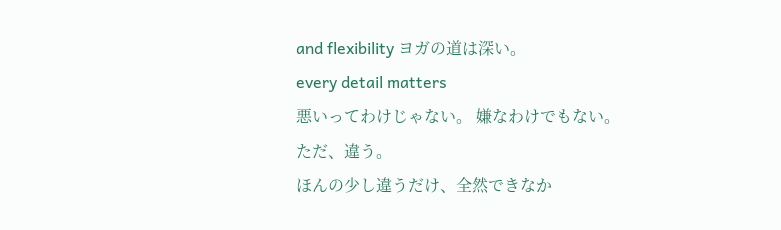and flexibility ヨガの道は深い。
every detail matters
悪いってわけじゃない。 嫌なわけでもない。
ただ、違う。
ほんの少し違うだけ、全然できなか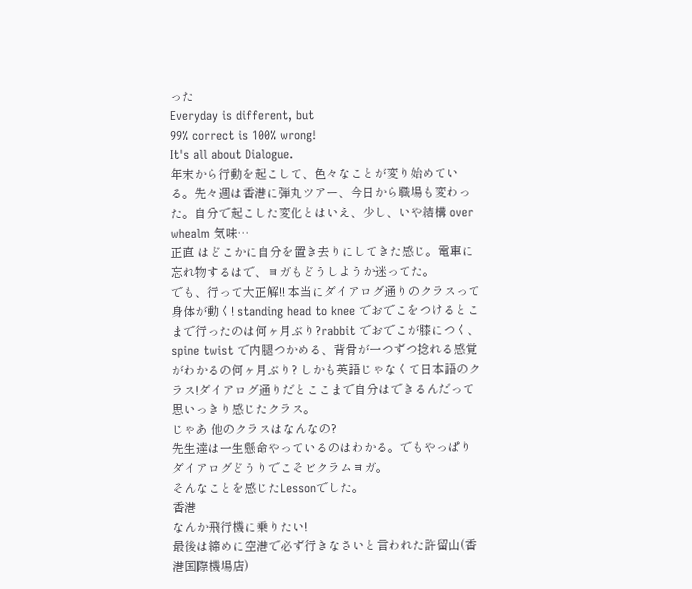った
Everyday is different, but
99% correct is 100% wrong!
It's all about Dialogue.
年末から行動を起こして、色々なことが変り始めている。先々週は香港に弾丸ツアー、今日から職場も変わった。自分で起こした変化とはいえ、少し、いや結構 over whealm 気味…
正直 はどこかに自分を置き去りにしてきた感じ。電車に忘れ物するはで、ヨガもどうしようか迷ってた。
でも、行って大正解!! 本当にダイアログ通りのクラスって身体が動く! standing head to knee でおでこをつけるとこまで行ったのは何ヶ月ぶり?rabbit でおでこが膝につく、spine twist で内腿つかめる、背骨が一つずつ捻れる感覚がわかるの何ヶ月ぶり? しかも英語じゃなくて日本語のクラス!ダイアログ通りだとここまで自分はできるんだって思いっきり感じたクラス。
じゃあ 他のクラスはなんなの?
先生達は一生懸命やっているのはわかる。でもやっぱりダイアログどうりでこそビクラムヨガ。
そんなことを感じたLessonでした。
香港
なんか飛行機に乗りたい!
最後は締めに空港で必ず行きなさいと言われた許留山(香港国際機場店)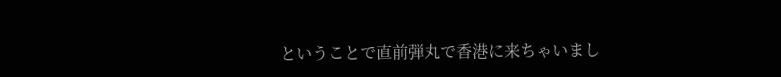ということで直前弾丸で香港に来ちゃいまし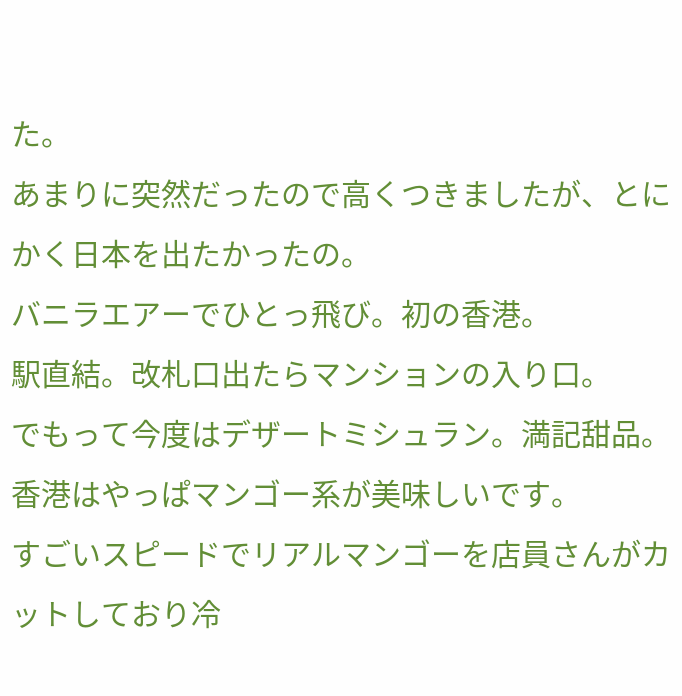た。
あまりに突然だったので高くつきましたが、とにかく日本を出たかったの。
バニラエアーでひとっ飛び。初の香港。
駅直結。改札口出たらマンションの入り口。
でもって今度はデザートミシュラン。満記甜品。
香港はやっぱマンゴー系が美味しいです。
すごいスピードでリアルマンゴーを店員さんがカットしており冷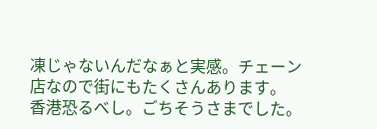凍じゃないんだなぁと実感。チェーン店なので街にもたくさんあります。
香港恐るべし。ごちそうさまでした。